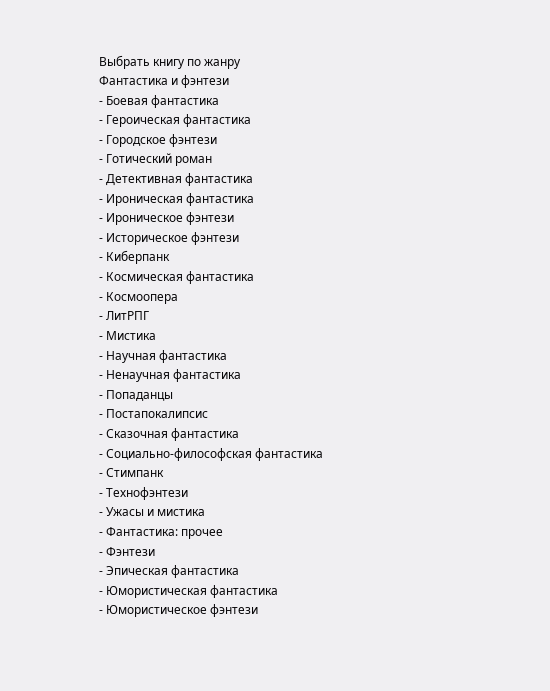Выбрать книгу по жанру
Фантастика и фэнтези
- Боевая фантастика
- Героическая фантастика
- Городское фэнтези
- Готический роман
- Детективная фантастика
- Ироническая фантастика
- Ироническое фэнтези
- Историческое фэнтези
- Киберпанк
- Космическая фантастика
- Космоопера
- ЛитРПГ
- Мистика
- Научная фантастика
- Ненаучная фантастика
- Попаданцы
- Постапокалипсис
- Сказочная фантастика
- Социально-философская фантастика
- Стимпанк
- Технофэнтези
- Ужасы и мистика
- Фантастика: прочее
- Фэнтези
- Эпическая фантастика
- Юмористическая фантастика
- Юмористическое фэнтези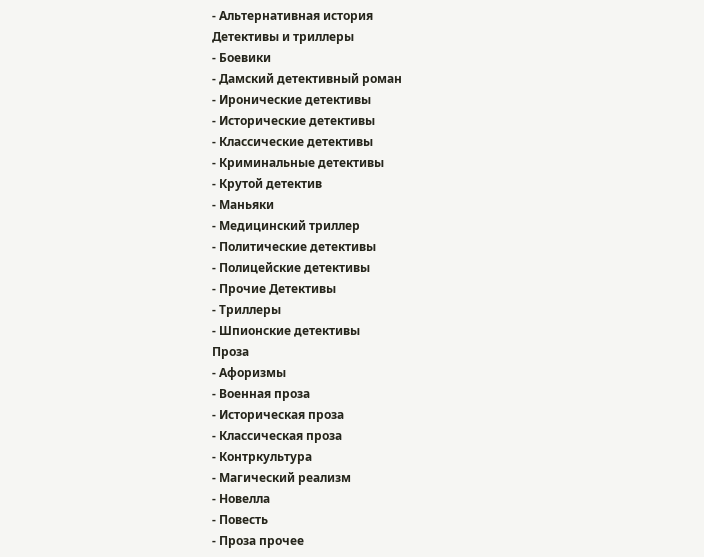- Альтернативная история
Детективы и триллеры
- Боевики
- Дамский детективный роман
- Иронические детективы
- Исторические детективы
- Классические детективы
- Криминальные детективы
- Крутой детектив
- Маньяки
- Медицинский триллер
- Политические детективы
- Полицейские детективы
- Прочие Детективы
- Триллеры
- Шпионские детективы
Проза
- Афоризмы
- Военная проза
- Историческая проза
- Классическая проза
- Контркультура
- Магический реализм
- Новелла
- Повесть
- Проза прочее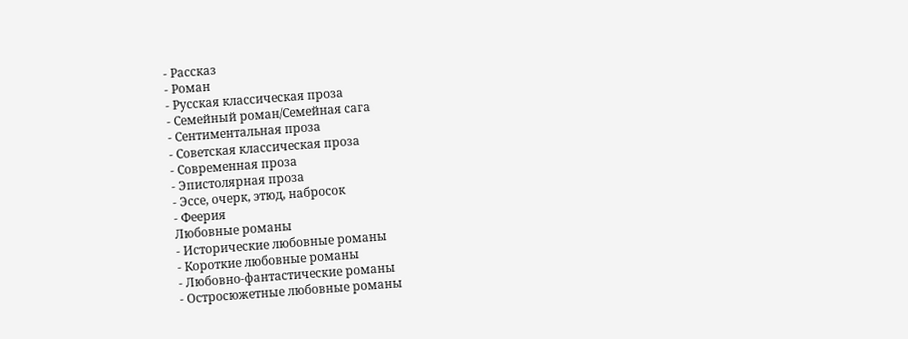- Рассказ
- Роман
- Русская классическая проза
- Семейный роман/Семейная сага
- Сентиментальная проза
- Советская классическая проза
- Современная проза
- Эпистолярная проза
- Эссе, очерк, этюд, набросок
- Феерия
Любовные романы
- Исторические любовные романы
- Короткие любовные романы
- Любовно-фантастические романы
- Остросюжетные любовные романы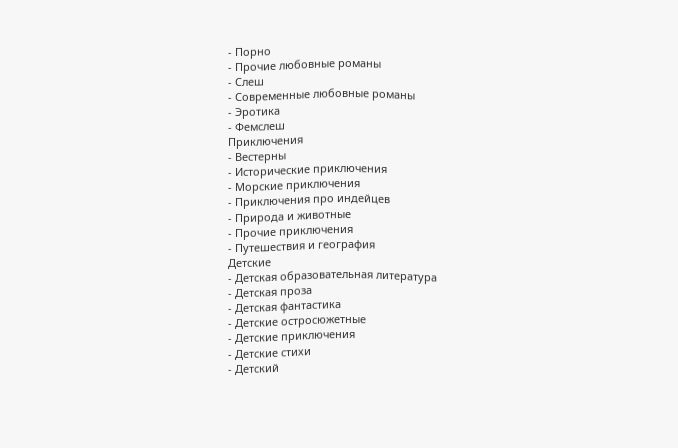- Порно
- Прочие любовные романы
- Слеш
- Современные любовные романы
- Эротика
- Фемслеш
Приключения
- Вестерны
- Исторические приключения
- Морские приключения
- Приключения про индейцев
- Природа и животные
- Прочие приключения
- Путешествия и география
Детские
- Детская образовательная литература
- Детская проза
- Детская фантастика
- Детские остросюжетные
- Детские приключения
- Детские стихи
- Детский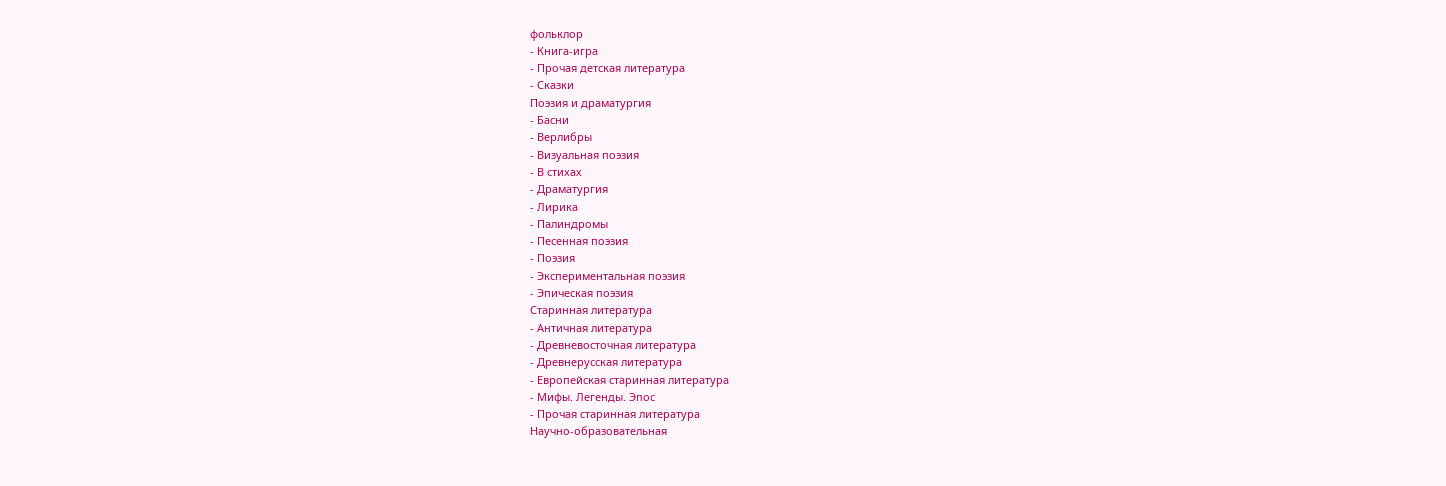фольклор
- Книга-игра
- Прочая детская литература
- Сказки
Поэзия и драматургия
- Басни
- Верлибры
- Визуальная поэзия
- В стихах
- Драматургия
- Лирика
- Палиндромы
- Песенная поэзия
- Поэзия
- Экспериментальная поэзия
- Эпическая поэзия
Старинная литература
- Античная литература
- Древневосточная литература
- Древнерусская литература
- Европейская старинная литература
- Мифы. Легенды. Эпос
- Прочая старинная литература
Научно-образовательная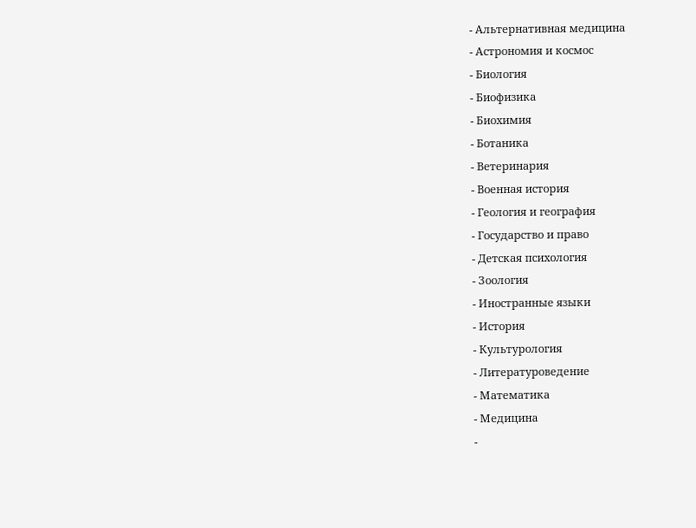- Альтернативная медицина
- Астрономия и космос
- Биология
- Биофизика
- Биохимия
- Ботаника
- Ветеринария
- Военная история
- Геология и география
- Государство и право
- Детская психология
- Зоология
- Иностранные языки
- История
- Культурология
- Литературоведение
- Математика
- Медицина
-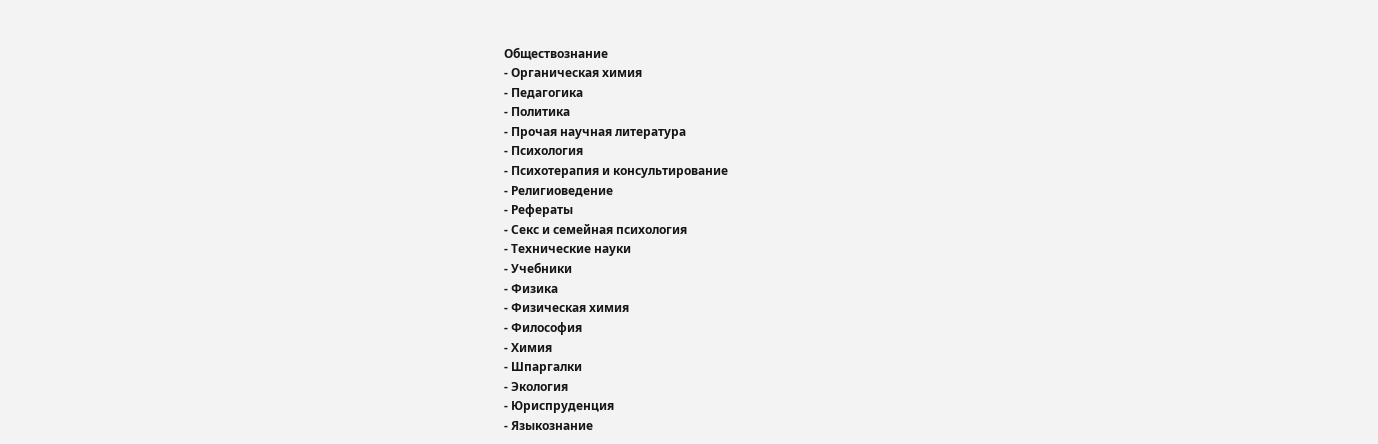Обществознание
- Органическая химия
- Педагогика
- Политика
- Прочая научная литература
- Психология
- Психотерапия и консультирование
- Религиоведение
- Рефераты
- Секс и семейная психология
- Технические науки
- Учебники
- Физика
- Физическая химия
- Философия
- Химия
- Шпаргалки
- Экология
- Юриспруденция
- Языкознание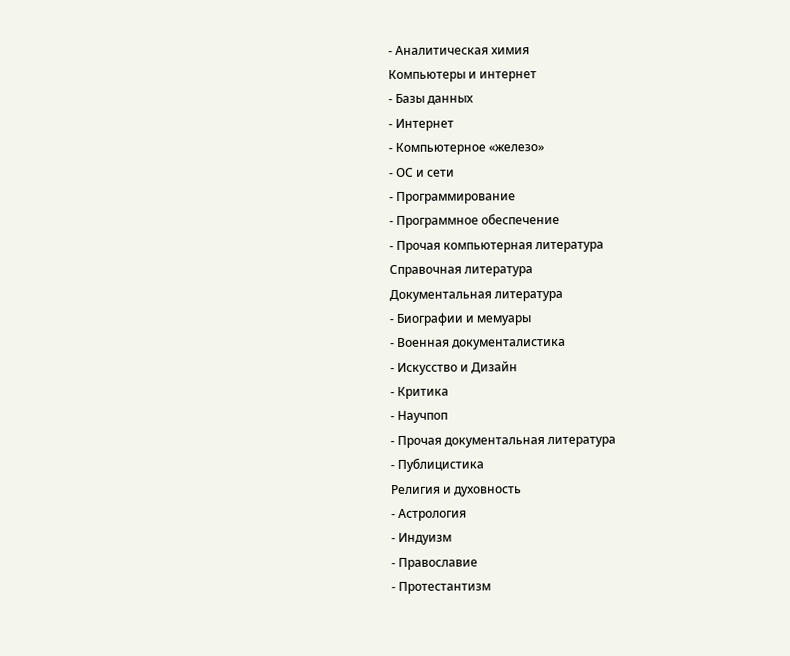- Аналитическая химия
Компьютеры и интернет
- Базы данных
- Интернет
- Компьютерное «железо»
- ОС и сети
- Программирование
- Программное обеспечение
- Прочая компьютерная литература
Справочная литература
Документальная литература
- Биографии и мемуары
- Военная документалистика
- Искусство и Дизайн
- Критика
- Научпоп
- Прочая документальная литература
- Публицистика
Религия и духовность
- Астрология
- Индуизм
- Православие
- Протестантизм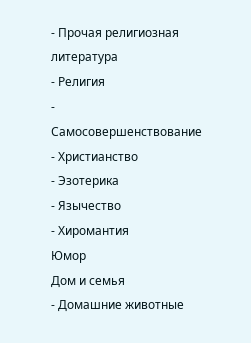- Прочая религиозная литература
- Религия
- Самосовершенствование
- Христианство
- Эзотерика
- Язычество
- Хиромантия
Юмор
Дом и семья
- Домашние животные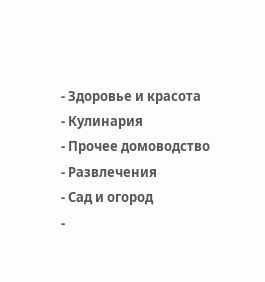- Здоровье и красота
- Кулинария
- Прочее домоводство
- Развлечения
- Сад и огород
-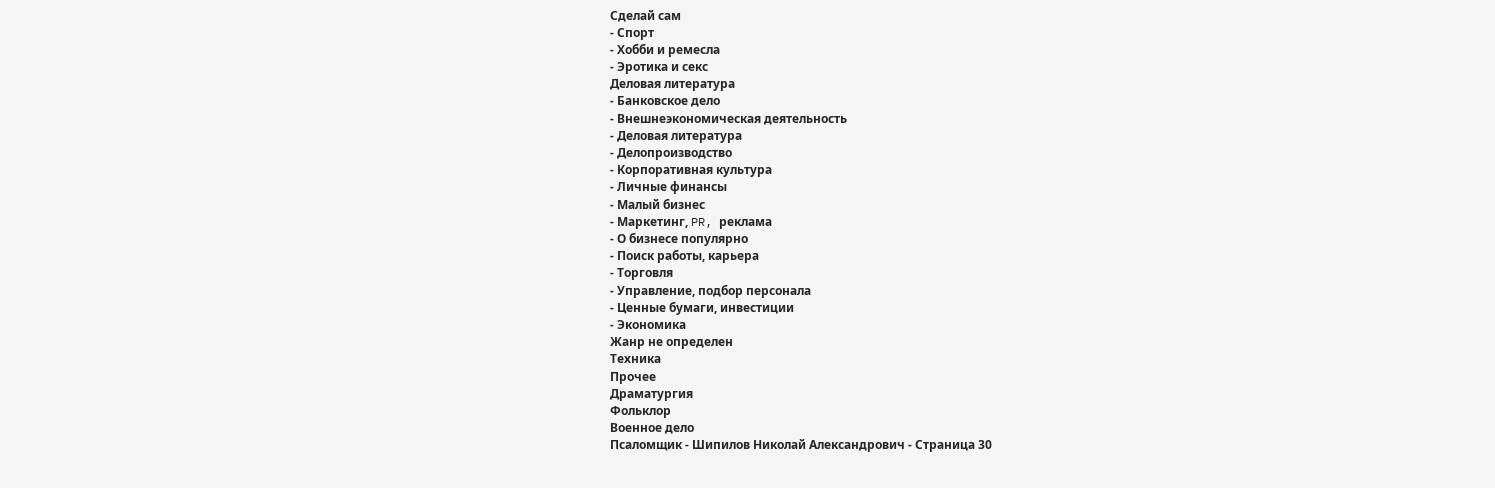Сделай сам
- Спорт
- Хобби и ремесла
- Эротика и секс
Деловая литература
- Банковское дело
- Внешнеэкономическая деятельность
- Деловая литература
- Делопроизводство
- Корпоративная культура
- Личные финансы
- Малый бизнес
- Маркетинг, PR, реклама
- О бизнесе популярно
- Поиск работы, карьера
- Торговля
- Управление, подбор персонала
- Ценные бумаги, инвестиции
- Экономика
Жанр не определен
Техника
Прочее
Драматургия
Фольклор
Военное дело
Псаломщик - Шипилов Николай Александрович - Страница 30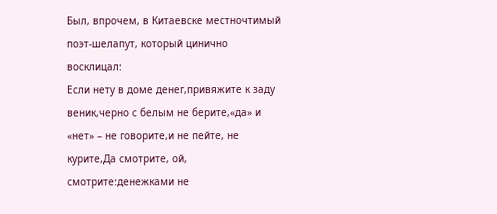Был, впрочем, в Китаевске местночтимый поэт-шелапут, который цинично восклицал:
Если нету в доме денег,привяжите к заду веник,черно с белым не берите,«да» и «нет» – не говорите,и не пейте, не курите,Да смотрите, ой, смотрите:денежками не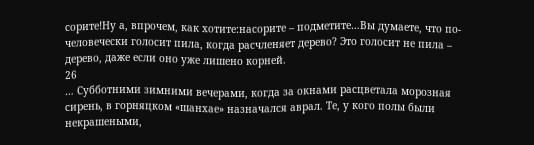сорите!Ну а, впрочем, как хотите:насорите – подметите…Вы думаете, что по-человечески голосит пила, когда расчленяет дерево? Это голосит не пила – дерево, даже если оно уже лишено корней.
26
… Субботними зимними вечерами, когда за окнами расцветала морозная сирень, в горняцком «шанхае» назначался аврал. Те, у кого полы были некрашеными,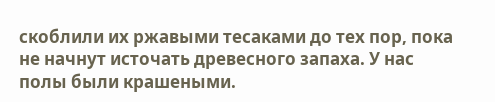скоблили их ржавыми тесаками до тех пор, пока не начнут источать древесного запаха. У нас полы были крашеными.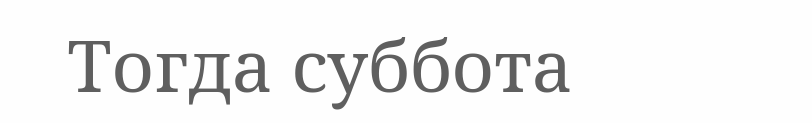Тогда суббота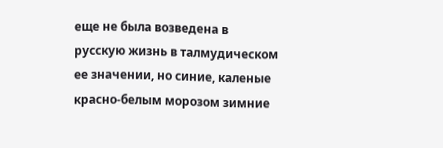еще не была возведена в русскую жизнь в талмудическом ее значении, но синие, каленые красно-белым морозом зимние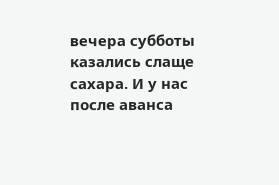вечера субботы казались слаще сахара. И у нас после аванса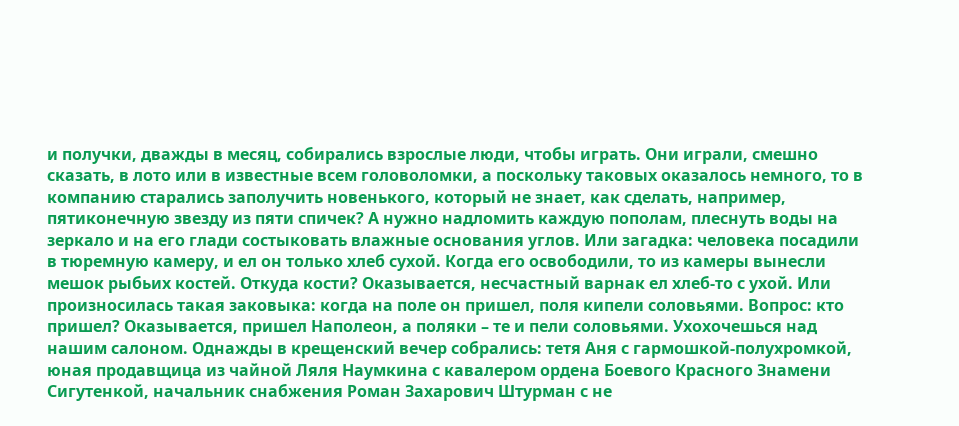и получки, дважды в месяц, собирались взрослые люди, чтобы играть. Они играли, смешно сказать, в лото или в известные всем головоломки, а поскольку таковых оказалось немного, то в компанию старались заполучить новенького, который не знает, как сделать, например, пятиконечную звезду из пяти спичек? А нужно надломить каждую пополам, плеснуть воды на зеркало и на его глади состыковать влажные основания углов. Или загадка: человека посадили в тюремную камеру, и ел он только хлеб сухой. Когда его освободили, то из камеры вынесли мешок рыбьих костей. Откуда кости? Оказывается, несчастный варнак ел хлеб-то с ухой. Или произносилась такая заковыка: когда на поле он пришел, поля кипели соловьями. Вопрос: кто пришел? Оказывается, пришел Наполеон, а поляки – те и пели соловьями. Ухохочешься над нашим салоном. Однажды в крещенский вечер собрались: тетя Аня с гармошкой-полухромкой, юная продавщица из чайной Ляля Наумкина с кавалером ордена Боевого Красного Знамени Сигутенкой, начальник снабжения Роман Захарович Штурман с не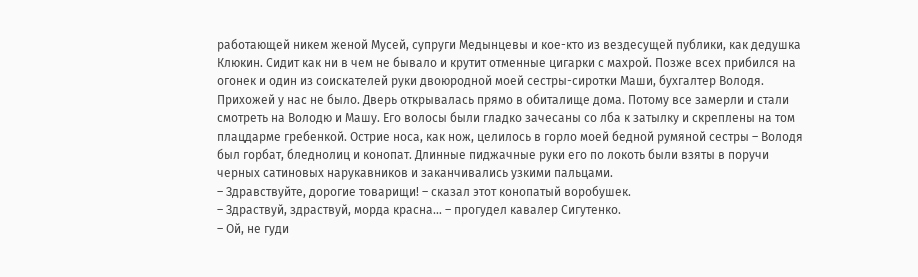работающей никем женой Мусей, супруги Медынцевы и кое-кто из вездесущей публики, как дедушка Клюкин. Сидит как ни в чем не бывало и крутит отменные цигарки с махрой. Позже всех прибился на огонек и один из соискателей руки двоюродной моей сестры-сиротки Маши, бухгалтер Володя. Прихожей у нас не было. Дверь открывалась прямо в обиталище дома. Потому все замерли и стали смотреть на Володю и Машу. Его волосы были гладко зачесаны со лба к затылку и скреплены на том плацдарме гребенкой. Острие носа, как нож, целилось в горло моей бедной румяной сестры – Володя был горбат, бледнолиц и конопат. Длинные пиджачные руки его по локоть были взяты в поручи черных сатиновых нарукавников и заканчивались узкими пальцами.
– Здравствуйте, дорогие товарищи! – сказал этот конопатый воробушек.
– Здраствуй, здраствуй, морда красна… – прогудел кавалер Сигутенко.
– Ой, не гуди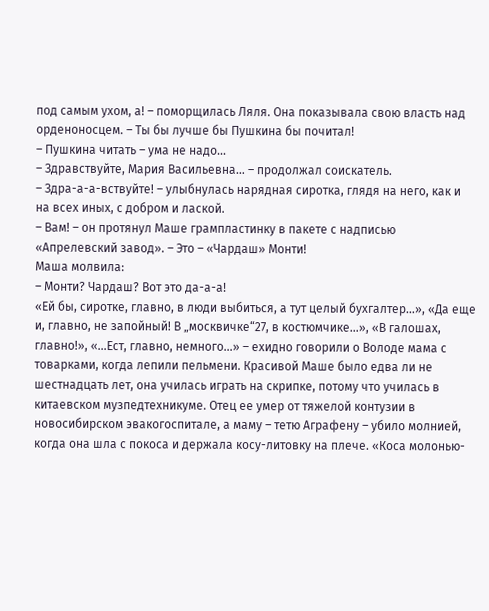под самым ухом, а! – поморщилась Ляля. Она показывала свою власть над орденоносцем. – Ты бы лучше бы Пушкина бы почитал!
– Пушкина читать – ума не надо…
– Здравствуйте, Мария Васильевна… – продолжал соискатель.
– Здра-а-а-вствуйте! – улыбнулась нарядная сиротка, глядя на него, как и на всех иных, с добром и лаской.
– Вам! – он протянул Маше грампластинку в пакете с надписью «Апрелевский завод». – Это – «Чардаш» Монти!
Маша молвила:
– Монти? Чардаш? Вот это да-а-а!
«Ей бы, сиротке, главно, в люди выбиться, а тут целый бухгалтер…», «Да еще и, главно, не запойный! В „москвичке“27, в костюмчике…», «В галошах, главно!», «…Ест, главно, немного…» – ехидно говорили о Володе мама с товарками, когда лепили пельмени. Красивой Маше было едва ли не шестнадцать лет, она училась играть на скрипке, потому что училась в китаевском музпедтехникуме. Отец ее умер от тяжелой контузии в новосибирском эвакогоспитале, а маму – тетю Аграфену – убило молнией, когда она шла с покоса и держала косу-литовку на плече. «Коса молонью-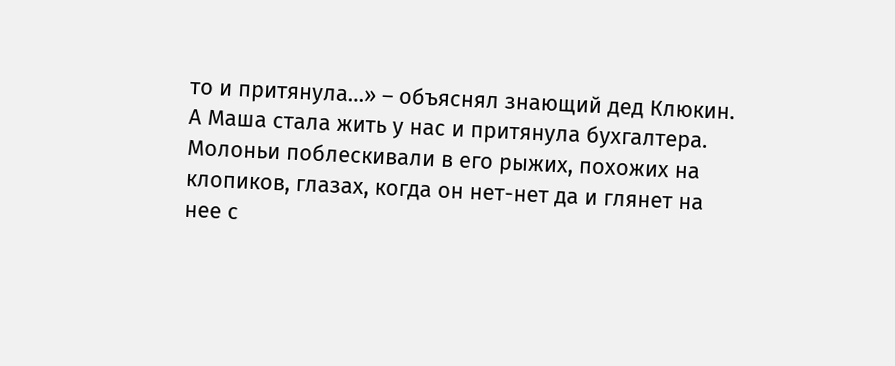то и притянула…» – объяснял знающий дед Клюкин. А Маша стала жить у нас и притянула бухгалтера. Молоньи поблескивали в его рыжих, похожих на клопиков, глазах, когда он нет-нет да и глянет на нее с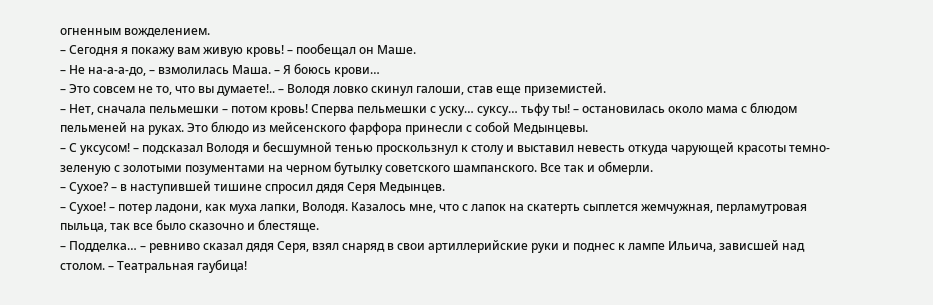огненным вожделением.
– Сегодня я покажу вам живую кровь! – пообещал он Маше.
– Не на-а-а-до, – взмолилась Маша. – Я боюсь крови…
– Это совсем не то, что вы думаете!.. – Володя ловко скинул галоши, став еще приземистей.
– Нет, сначала пельмешки – потом кровь! Сперва пельмешки с уску… суксу… тьфу ты! – остановилась около мама с блюдом пельменей на руках. Это блюдо из мейсенского фарфора принесли с собой Медынцевы.
– С уксусом! – подсказал Володя и бесшумной тенью проскользнул к столу и выставил невесть откуда чарующей красоты темно-зеленую с золотыми позументами на черном бутылку советского шампанского. Все так и обмерли.
– Сухое? – в наступившей тишине спросил дядя Серя Медынцев.
– Сухое! – потер ладони, как муха лапки, Володя. Казалось мне, что с лапок на скатерть сыплется жемчужная, перламутровая пыльца, так все было сказочно и блестяще.
– Подделка… – ревниво сказал дядя Серя, взял снаряд в свои артиллерийские руки и поднес к лампе Ильича, зависшей над столом. – Театральная гаубица!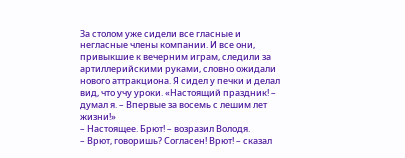За столом уже сидели все гласные и негласные члены компании. И все они, привыкшие к вечерним играм, следили за артиллерийскими руками, словно ожидали нового аттракциона. Я сидел у печки и делал вид, что учу уроки. «Настоящий праздник! – думал я. – Впервые за восемь с лешим лет жизни!»
– Настоящее. Брют! – возразил Володя.
– Врют, говоришь? Согласен! Врют! – сказал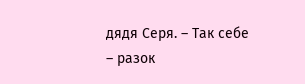дядя Серя. – Так себе – разок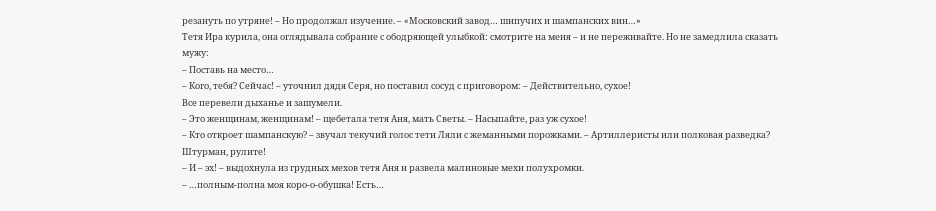резануть по утряне! – Но продолжал изучение. – «Московский завод… шипучих и шампанских вин…»
Тетя Ира курила, она оглядывала собрание с ободряющей улыбкой: смотрите на меня – и не переживайте. Но не замедлила сказать мужу:
– Поставь на место…
– Кого, тебя? Сейчас! – уточнил дядя Серя, но поставил сосуд с приговором: – Действительно, сухое!
Все перевели дыханье и зашумели.
– Это женщинам, женщинам! – щебетала тетя Аня, мать Светы. – Насыпайте, раз уж сухое!
– Кто откроет шампанскую? – звучал текучий голос тети Ляли с жеманными порожками. – Артиллеристы или полковая разведка? Штурман, рулите!
– И – эх! – выдохнула из грудных мехов тетя Аня и развела малиновые мехи полухромки.
– …полным-полна моя коро-о-обушка! Есть…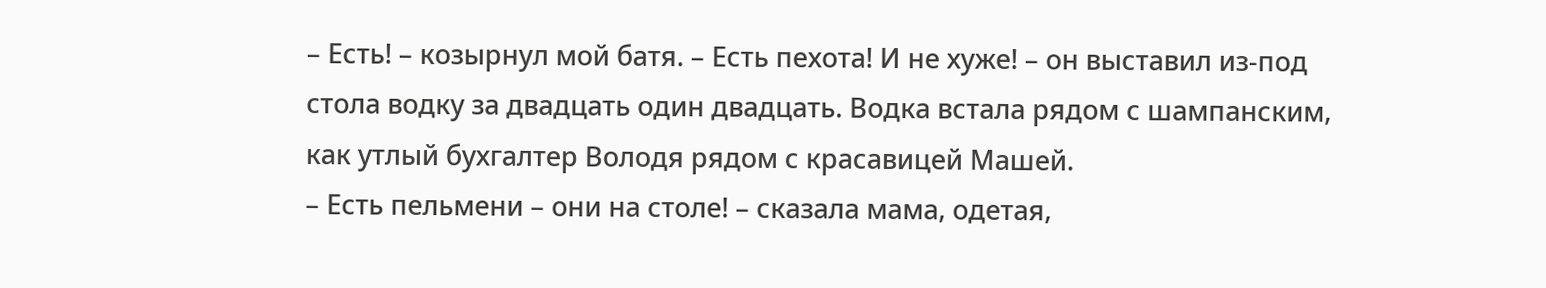– Есть! – козырнул мой батя. – Есть пехота! И не хуже! – он выставил из-под стола водку за двадцать один двадцать. Водка встала рядом с шампанским, как утлый бухгалтер Володя рядом с красавицей Машей.
– Есть пельмени – они на столе! – сказала мама, одетая,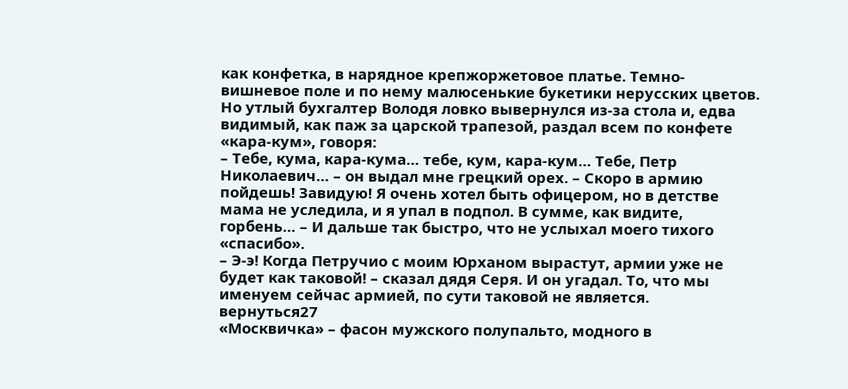как конфетка, в нарядное крепжоржетовое платье. Темно-вишневое поле и по нему малюсенькие букетики нерусских цветов.
Но утлый бухгалтер Володя ловко вывернулся из-за стола и, едва видимый, как паж за царской трапезой, раздал всем по конфете «кара-кум», говоря:
– Тебе, кума, кара-кума… тебе, кум, кара-кум… Тебе, Петр Николаевич… – он выдал мне грецкий орех. – Скоро в армию пойдешь! Завидую! Я очень хотел быть офицером, но в детстве мама не уследила, и я упал в подпол. В сумме, как видите, горбень… – И дальше так быстро, что не услыхал моего тихого «спасибо».
– Э-э! Когда Петручио с моим Юрханом вырастут, армии уже не будет как таковой! – сказал дядя Серя. И он угадал. То, что мы именуем сейчас армией, по сути таковой не является.
вернуться27
«Москвичка» – фасон мужского полупальто, модного в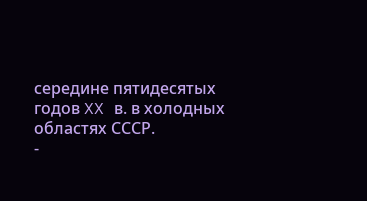середине пятидесятых годов XX в. в холодных областях СССР.
-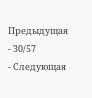Предыдущая
- 30/57
- Следующая